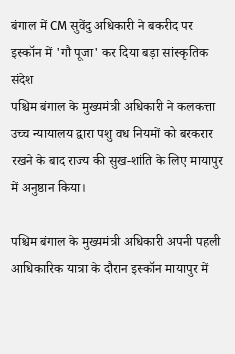बंगाल में CM सुवेंदु अधिकारी ने बकरीद पर इस्कॉन में 'गौ पूजा' कर दिया बड़ा सांस्कृतिक संदेश
पश्चिम बंगाल के मुख्यमंत्री अधिकारी ने कलकत्ता उच्च न्यायालय द्वारा पशु वध नियमों को बरकरार रखने के बाद राज्य की सुख-शांति के लिए मायापुर में अनुष्ठान किया।

पश्चिम बंगाल के मुख्यमंत्री अधिकारी अपनी पहली आधिकारिक यात्रा के दौरान इस्कॉन मायापुर में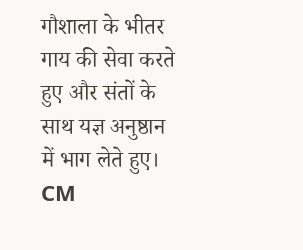गौशाला के भीतर गाय की सेवा करते हुए और संतों के साथ यज्ञ अनुष्ठान में भाग लेते हुए।
CM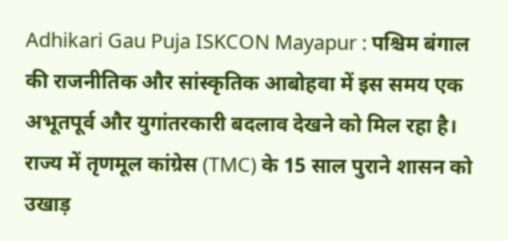Adhikari Gau Puja ISKCON Mayapur : पश्चिम बंगाल की राजनीतिक और सांस्कृतिक आबोहवा में इस समय एक अभूतपूर्व और युगांतरकारी बदलाव देखने को मिल रहा है। राज्य में तृणमूल कांग्रेस (TMC) के 15 साल पुराने शासन को उखाड़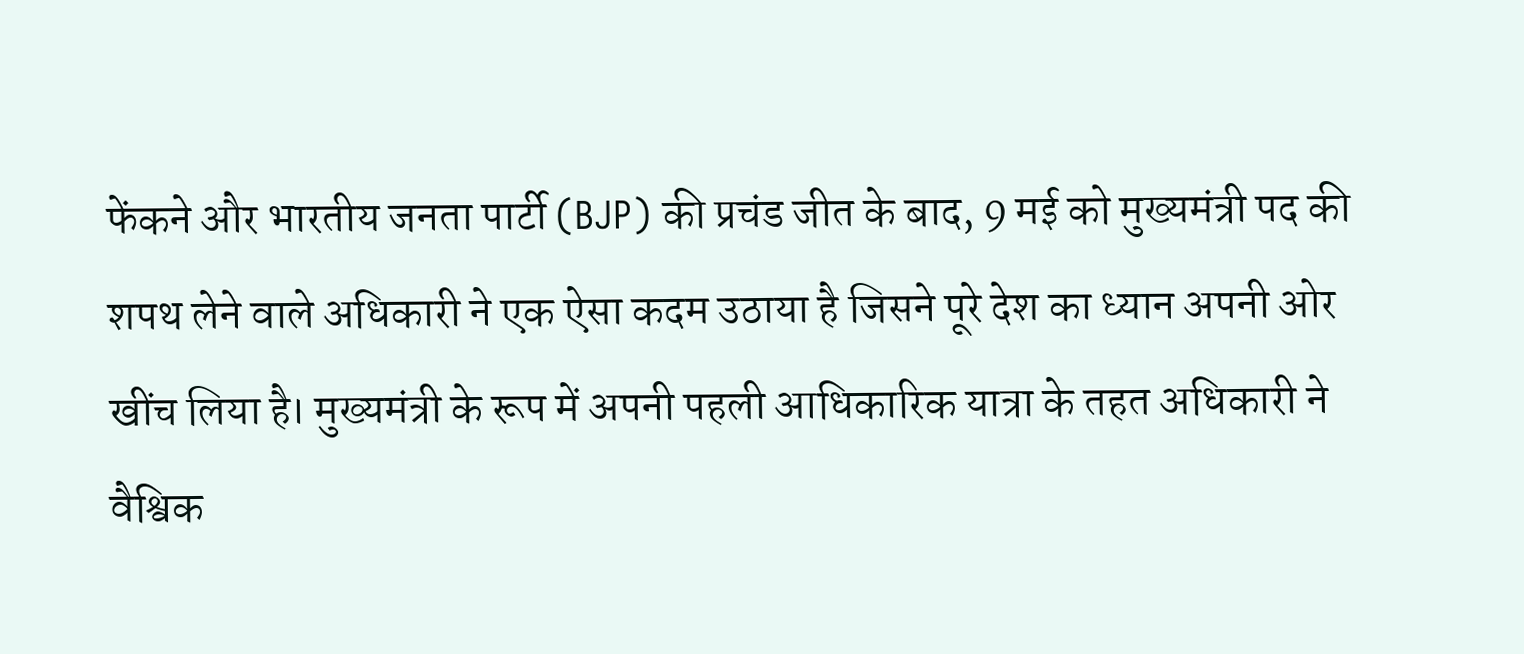फेंकने और भारतीय जनता पार्टी (BJP) की प्रचंड जीत के बाद, 9 मई को मुख्यमंत्री पद की शपथ लेने वाले अधिकारी ने एक ऐसा कदम उठाया है जिसने पूरे देश का ध्यान अपनी ओर खींच लिया है। मुख्यमंत्री के रूप में अपनी पहली आधिकारिक यात्रा के तहत अधिकारी ने वैश्विक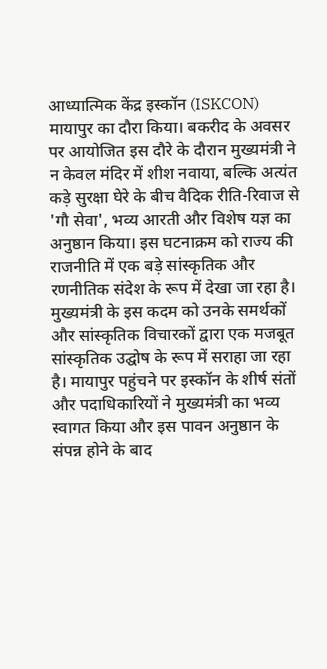आध्यात्मिक केंद्र इस्कॉन (ISKCON) मायापुर का दौरा किया। बकरीद के अवसर पर आयोजित इस दौरे के दौरान मुख्यमंत्री ने न केवल मंदिर में शीश नवाया, बल्कि अत्यंत कड़े सुरक्षा घेरे के बीच वैदिक रीति-रिवाज से 'गौ सेवा', भव्य आरती और विशेष यज्ञ का अनुष्ठान किया। इस घटनाक्रम को राज्य की राजनीति में एक बड़े सांस्कृतिक और रणनीतिक संदेश के रूप में देखा जा रहा है।
मुख्यमंत्री के इस कदम को उनके समर्थकों और सांस्कृतिक विचारकों द्वारा एक मजबूत सांस्कृतिक उद्घोष के रूप में सराहा जा रहा है। मायापुर पहुंचने पर इस्कॉन के शीर्ष संतों और पदाधिकारियों ने मुख्यमंत्री का भव्य स्वागत किया और इस पावन अनुष्ठान के संपन्न होने के बाद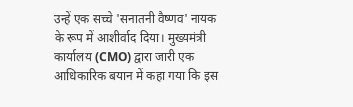उन्हें एक सच्चे 'सनातनी वैष्णव' नायक के रूप में आशीर्वाद दिया। मुख्यमंत्री कार्यालय (CMO) द्वारा जारी एक आधिकारिक बयान में कहा गया कि इस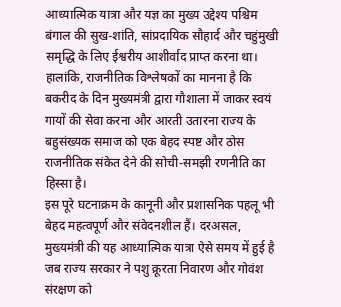आध्यात्मिक यात्रा और यज्ञ का मुख्य उद्देश्य पश्चिम बंगाल की सुख-शांति, सांप्रदायिक सौहार्द और चहुंमुखी समृद्धि के लिए ईश्वरीय आशीर्वाद प्राप्त करना था। हालांकि, राजनीतिक विश्लेषकों का मानना है कि बकरीद के दिन मुख्यमंत्री द्वारा गौशाला में जाकर स्वयं गायों की सेवा करना और आरती उतारना राज्य के बहुसंख्यक समाज को एक बेहद स्पष्ट और ठोस राजनीतिक संकेत देने की सोची-समझी रणनीति का हिस्सा है।
इस पूरे घटनाक्रम के कानूनी और प्रशासनिक पहलू भी बेहद महत्वपूर्ण और संवेदनशील हैं। दरअसल, मुख्यमंत्री की यह आध्यात्मिक यात्रा ऐसे समय में हुई है जब राज्य सरकार ने पशु क्रूरता निवारण और गोवंश संरक्षण को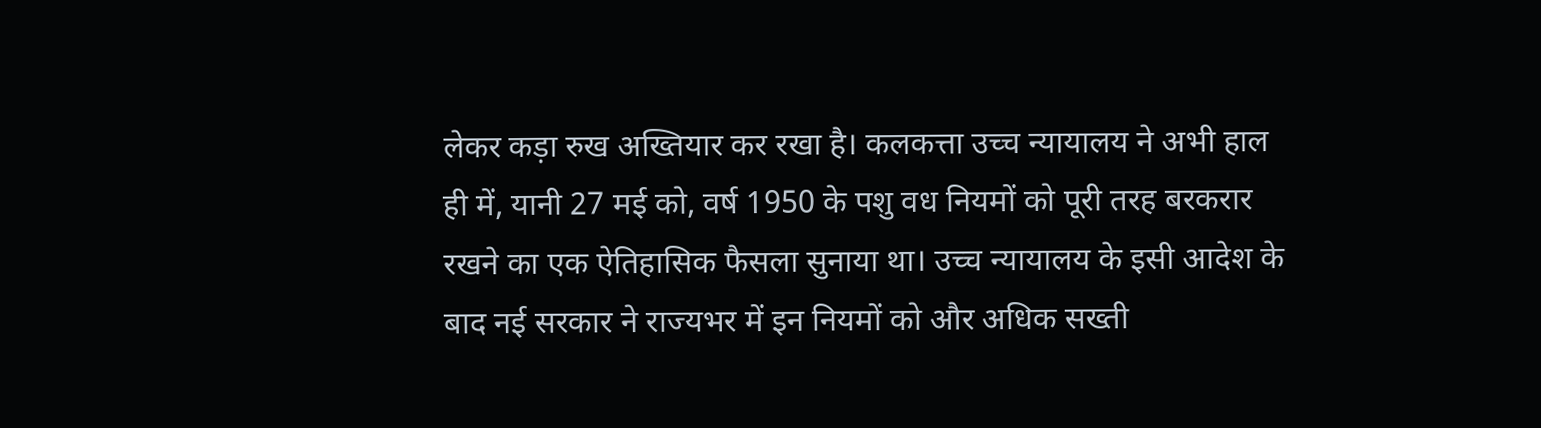लेकर कड़ा रुख अख्तियार कर रखा है। कलकत्ता उच्च न्यायालय ने अभी हाल ही में, यानी 27 मई को, वर्ष 1950 के पशु वध नियमों को पूरी तरह बरकरार रखने का एक ऐतिहासिक फैसला सुनाया था। उच्च न्यायालय के इसी आदेश के बाद नई सरकार ने राज्यभर में इन नियमों को और अधिक सख्ती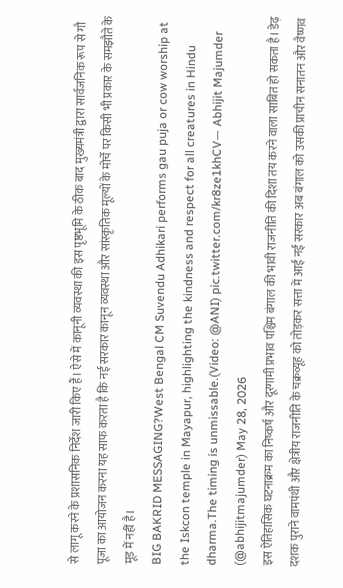से लागू करने के प्रशासनिक निर्देश जारी किए हैं। ऐसे में कानूनी व्यवस्था की इस पृष्ठभूमि के ठीक बाद मुख्यमंत्री द्वारा सार्वजनिक रूप से गौ पूजा का आयोजन करना यह साफ करता है कि नई सरकार कानून व्यवस्था और सांस्कृतिक मूल्यों के मोर्चे पर किसी भी प्रकार के समझौते के मूड में नहीं है।
BIG BAKRID MESSAGING?West Bengal CM Suvendu Adhikari performs gau puja or cow worship at the Iskcon temple in Mayapur, highlighting the kindness and respect for all creatures in Hindu dharma.The timing is unmissable.(Video: @ANI) pic.twitter.com/kr8ze1khCV— Abhijit Majumder (@abhijitmajumder) May 28, 2026
इस ऐतिहासिक घटनाक्रम का निष्कर्ष और दूरगामी प्रभाव पश्चिम बंगाल की भावी राजनीति की दिशा तय करने वाला साबित हो सकता है। डेढ़ दशक पुराने वामपंथी और क्षेत्रीय राजनीति के चक्रव्यूह को तोड़कर सत्ता में आई नई सरकार अब बंगाल को उसकी प्राचीन सनातन और वैष्णव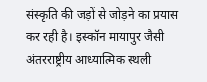संस्कृति की जड़ों से जोड़ने का प्रयास कर रही है। इस्कॉन मायापुर जैसी अंतरराष्ट्रीय आध्यात्मिक स्थली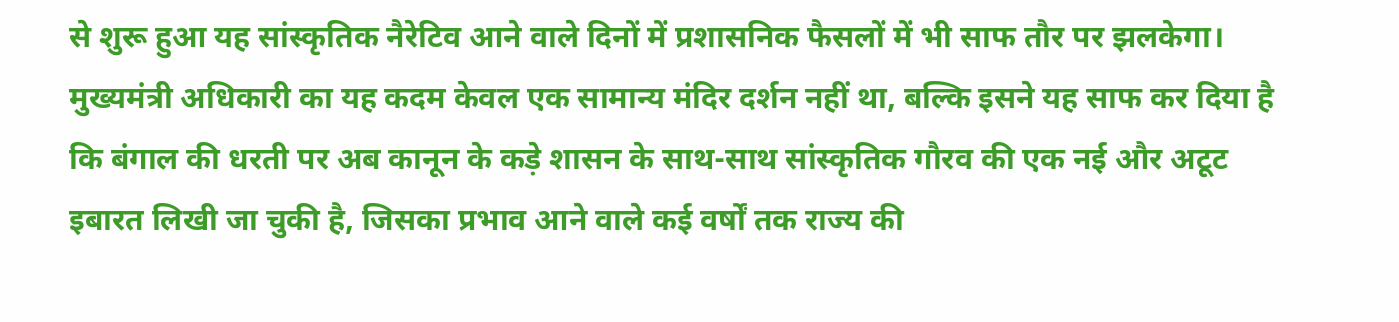से शुरू हुआ यह सांस्कृतिक नैरेटिव आने वाले दिनों में प्रशासनिक फैसलों में भी साफ तौर पर झलकेगा। मुख्यमंत्री अधिकारी का यह कदम केवल एक सामान्य मंदिर दर्शन नहीं था, बल्कि इसने यह साफ कर दिया है कि बंगाल की धरती पर अब कानून के कड़े शासन के साथ-साथ सांस्कृतिक गौरव की एक नई और अटूट इबारत लिखी जा चुकी है, जिसका प्रभाव आने वाले कई वर्षों तक राज्य की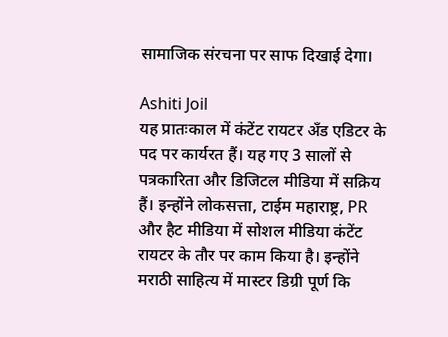सामाजिक संरचना पर साफ दिखाई देगा।

Ashiti Joil
यह प्रातःकाल में कंटेंट रायटर अँड एडिटर के पद पर कार्यरत हैं। यह गए 3 सालों से पत्रकारिता और डिजिटल मीडिया में सक्रिय हैं। इन्होंने लोकसत्ता, टाईम महाराष्ट्र, PR और हैट मीडिया में सोशल मीडिया कंटेंट रायटर के तौर पर काम किया है। इन्होंने मराठी साहित्य में मास्टर डिग्री पूर्ण कि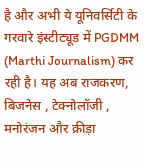है और अभी ये यूनिवर्सिटी के गरवारे इंस्टीट्यूड में PGDMM (Marthi Journalism) कर रही है। यह अब राजकरण, बिजनेस , टेक्नोलॉजी , मनोरंजन और क्रीड़ा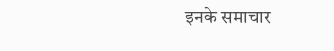इनके समाचार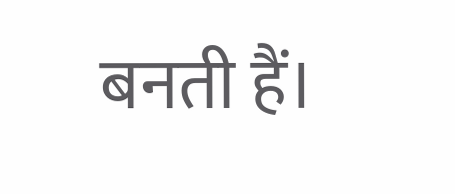बनती हैं।